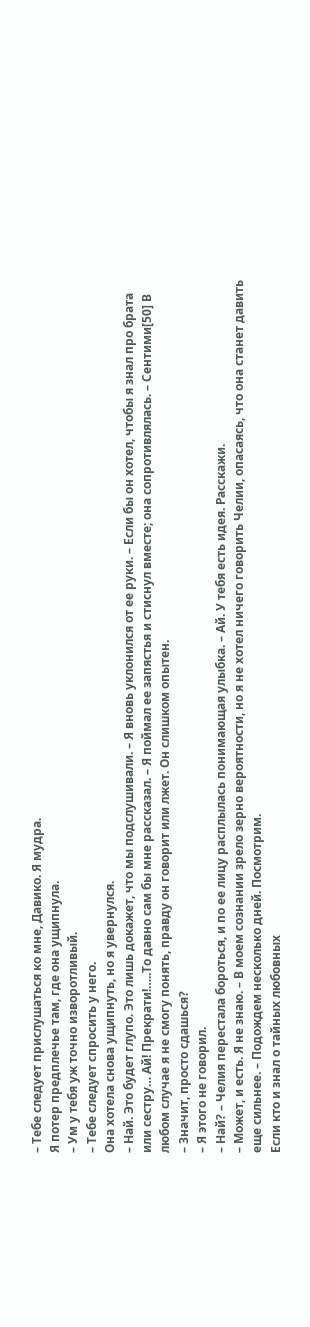– Тебе следует прислушаться ко мне, Давико. Я мудра.
Я потер предплечье там, где она ущипнула.
– Ум у тебя уж точно изворотливый.
– Тебе следует спросить у него.
Она хотела снова ущипнуть, но я увернулся.
– Най. Это будет глупо. Это лишь докажет, что мы подслушивали. – Я вновь уклонился от ее руки. – Если бы он хотел, чтобы я знал про брата или сестру… Ай! Прекрати!…..То давно сам бы мне рассказал. – Я поймал ее запястья и стиснул вместе; она сопротивлялась. – Сентими[50] В любом случае я не смогу понять, правду он говорит или лжет. Он слишком опытен.
– Значит, просто сдашься?
– Я этого не говорил.
– Най? – Челия перестала бороться, и по ее лицу расплылась понимающая улыбка. – Ай. У тебя есть идея. Расскажи.
– Может, и есть. Я не знаю. – В моем сознании зрело зерно вероятности, но я не хотел ничего говорить Челии, опасаясь, что она станет давить еще сильнее. – Подождем несколько дней. Посмотрим.
Если кто и знал о тайных любовных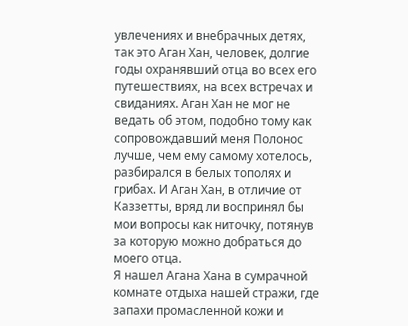увлечениях и внебрачных детях, так это Аган Хан, человек, долгие годы охранявший отца во всех его путешествиях, на всех встречах и свиданиях. Аган Хан не мог не ведать об этом, подобно тому как сопровождавший меня Полонос лучше, чем ему самому хотелось, разбирался в белых тополях и грибах. И Аган Хан, в отличие от Каззетты, вряд ли воспринял бы мои вопросы как ниточку, потянув за которую можно добраться до моего отца.
Я нашел Агана Хана в сумрачной комнате отдыха нашей стражи, где запахи промасленной кожи и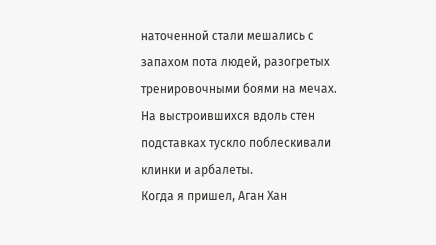наточенной стали мешались с запахом пота людей, разогретых тренировочными боями на мечах. На выстроившихся вдоль стен подставках тускло поблескивали клинки и арбалеты.
Когда я пришел, Аган Хан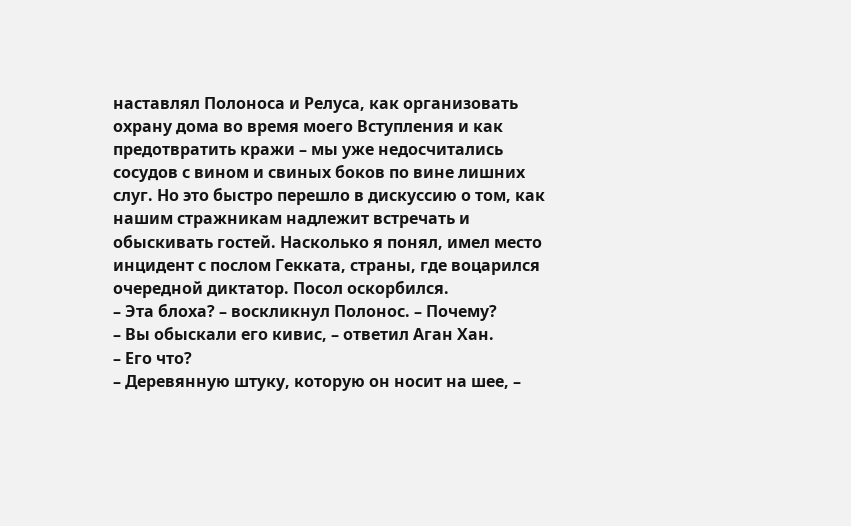наставлял Полоноса и Релуса, как организовать охрану дома во время моего Вступления и как предотвратить кражи – мы уже недосчитались сосудов с вином и свиных боков по вине лишних слуг. Но это быстро перешло в дискуссию о том, как нашим стражникам надлежит встречать и обыскивать гостей. Насколько я понял, имел место инцидент с послом Гекката, страны, где воцарился очередной диктатор. Посол оскорбился.
– Эта блоха? – воскликнул Полонос. – Почему?
– Вы обыскали его кивис, – ответил Аган Хан.
– Его что?
– Деревянную штуку, которую он носит на шее, –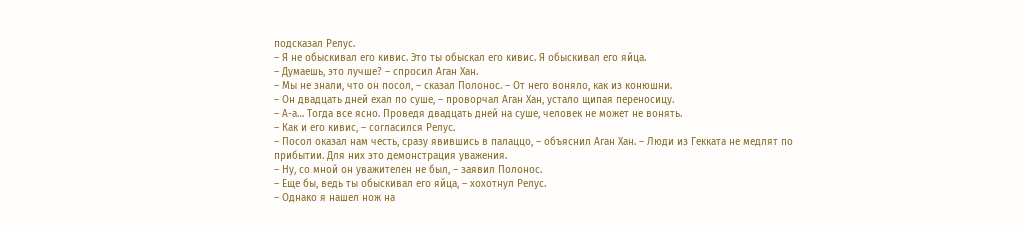подсказал Релус.
– Я не обыскивал его кивис. Это ты обыскал его кивис. Я обыскивал его яйца.
– Думаешь, это лучше? – спросил Аган Хан.
– Мы не знали, что он посол, – сказал Полонос. – От него воняло, как из конюшни.
– Он двадцать дней ехал по суше, – проворчал Аган Хан, устало щипая переносицу.
– А-а… Тогда все ясно. Проведя двадцать дней на суше, человек не может не вонять.
– Как и его кивис, – согласился Релус.
– Посол оказал нам честь, сразу явившись в палаццо, – объяснил Аган Хан. – Люди из Гекката не медлят по прибытии. Для них это демонстрация уважения.
– Ну, со мной он уважителен не был, – заявил Полонос.
– Еще бы, ведь ты обыскивал его яйца, – хохотнул Релус.
– Однако я нашел нож на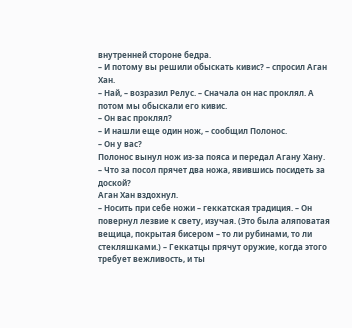внутренней стороне бедра.
– И потому вы решили обыскать кивис? – спросил Аган Хан.
– Най, – возразил Релус. – Сначала он нас проклял. А потом мы обыскали его кивис.
– Он вас проклял?
– И нашли еще один нож, – сообщил Полонос.
– Он у вас?
Полонос вынул нож из-за пояса и передал Агану Хану.
– Что за посол прячет два ножа, явившись посидеть за доской?
Аган Хан вздохнул.
– Носить при себе ножи – геккатская традиция. – Он повернул лезвие к свету, изучая. (Это была аляповатая вещица, покрытая бисером – то ли рубинами, то ли стекляшками.) – Геккатцы прячут оружие, когда этого требует вежливость, и ты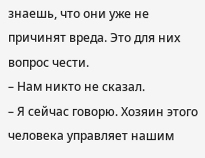знаешь, что они уже не причинят вреда. Это для них вопрос чести.
– Нам никто не сказал.
– Я сейчас говорю. Хозяин этого человека управляет нашим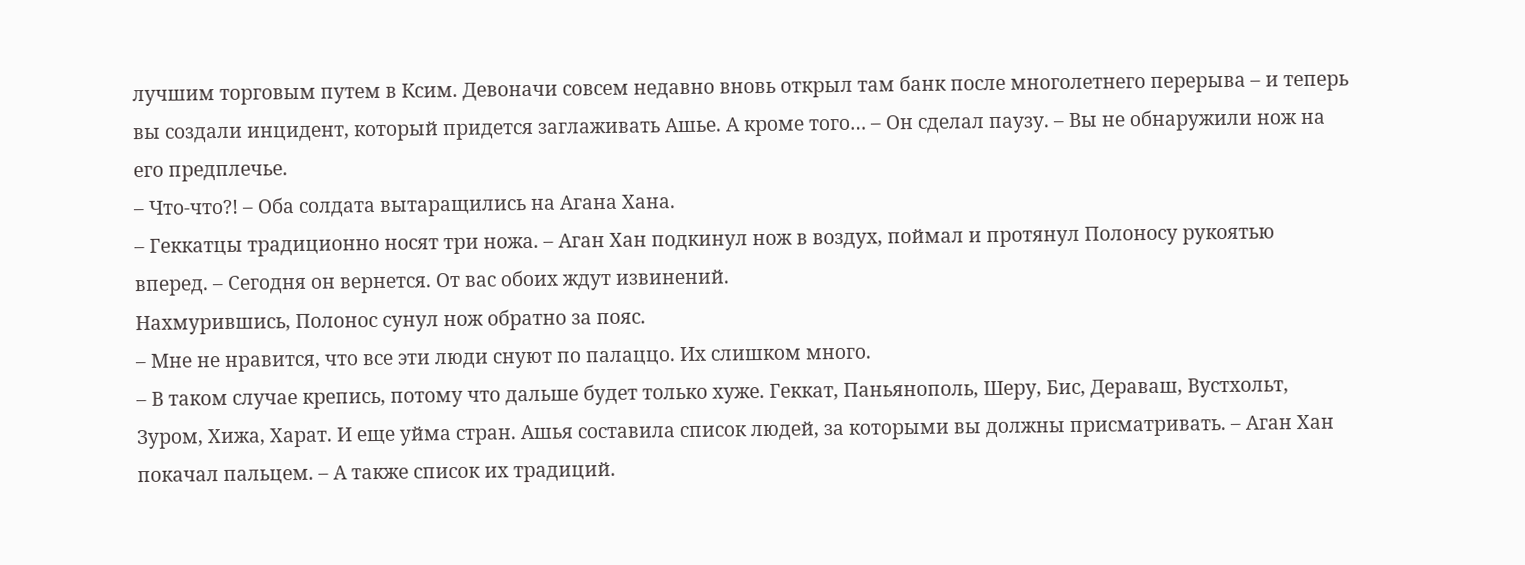лучшим торговым путем в Ксим. Девоначи совсем недавно вновь открыл там банк после многолетнего перерыва – и теперь вы создали инцидент, который придется заглаживать Ашье. А кроме того… – Он сделал паузу. – Вы не обнаружили нож на его предплечье.
– Что-что?! – Оба солдата вытаращились на Агана Хана.
– Геккатцы традиционно носят три ножа. – Аган Хан подкинул нож в воздух, поймал и протянул Полоносу рукоятью вперед. – Сегодня он вернется. От вас обоих ждут извинений.
Нахмурившись, Полонос сунул нож обратно за пояс.
– Мне не нравится, что все эти люди снуют по палаццо. Их слишком много.
– В таком случае крепись, потому что дальше будет только хуже. Геккат, Паньянополь, Шеру, Бис, Дераваш, Вустхольт, Зуром, Хижа, Харат. И еще уйма стран. Ашья составила список людей, за которыми вы должны присматривать. – Аган Хан покачал пальцем. – А также список их традиций.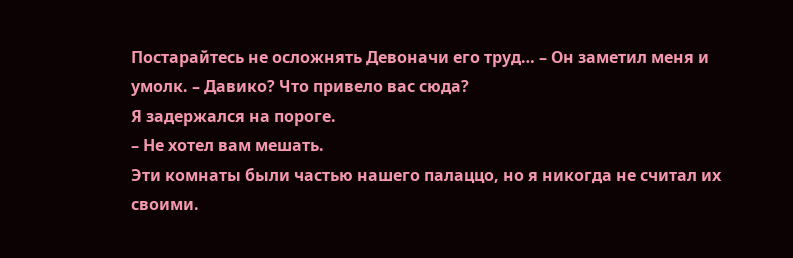Постарайтесь не осложнять Девоначи его труд… – Он заметил меня и умолк. – Давико? Что привело вас сюда?
Я задержался на пороге.
– Не хотел вам мешать.
Эти комнаты были частью нашего палаццо, но я никогда не считал их своими.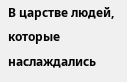В царстве людей, которые наслаждались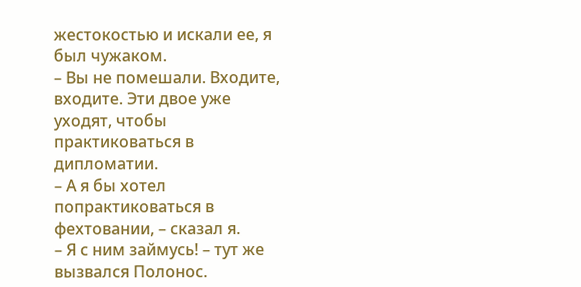жестокостью и искали ее, я был чужаком.
– Вы не помешали. Входите, входите. Эти двое уже уходят, чтобы практиковаться в дипломатии.
– А я бы хотел попрактиковаться в фехтовании, – сказал я.
– Я с ним займусь! – тут же вызвался Полонос.